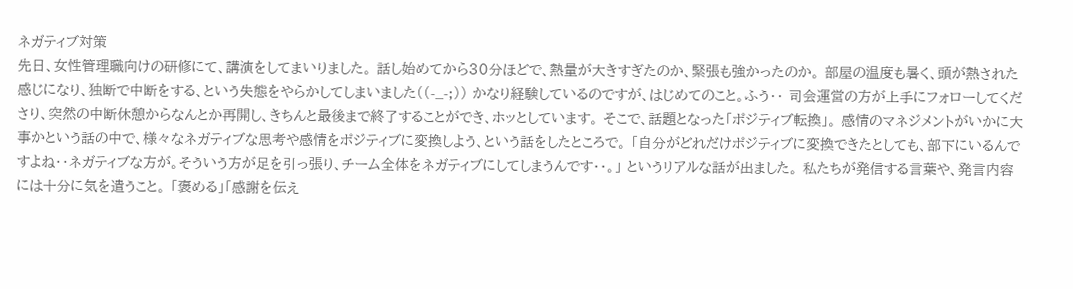ネガティブ対策
先日、女性管理職向けの研修にて、講演をしてまいりました。 話し始めてから30分ほどで、熱量が大きすぎたのか、緊張も強かったのか。 部屋の温度も暑く、頭が熱された感じになり、独断で中断をする、という失態をやらかしてしまいました((-_-;)) かなり経験しているのですが、はじめてのこと。ふう‥ 司会運営の方が上手にフォローしてくださり、突然の中断休憩からなんとか再開し、きちんと最後まで終了することができ、ホッとしています。 そこで、話題となった「ポジティブ転換」。 感情のマネジメントがいかに大事かという話の中で、様々なネガティブな思考や感情をポジティブに変換しよう、という話をしたところで。 「自分がどれだけポジティブに変換できたとしても、部下にいるんですよね‥ネガティブな方が。そういう方が足を引っ張り、チーム全体をネガティブにしてしまうんです・・。」 というリアルな話が出ました。 私たちが発信する言葉や、発言内容には十分に気を遣うこと。 「褒める」「感謝を伝え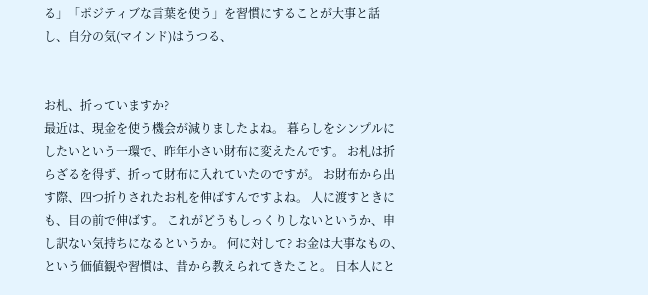る」「ポジティブな言葉を使う」を習慣にすることが大事と話し、自分の気(マインド)はうつる、


お札、折っていますか?
最近は、現金を使う機会が減りましたよね。 暮らしをシンプルにしたいという一環で、昨年小さい財布に変えたんです。 お札は折らざるを得ず、折って財布に入れていたのですが。 お財布から出す際、四つ折りされたお札を伸ばすんですよね。 人に渡すときにも、目の前で伸ばす。 これがどうもしっくりしないというか、申し訳ない気持ちになるというか。 何に対して? お金は大事なもの、という価値観や習慣は、昔から教えられてきたこと。 日本人にと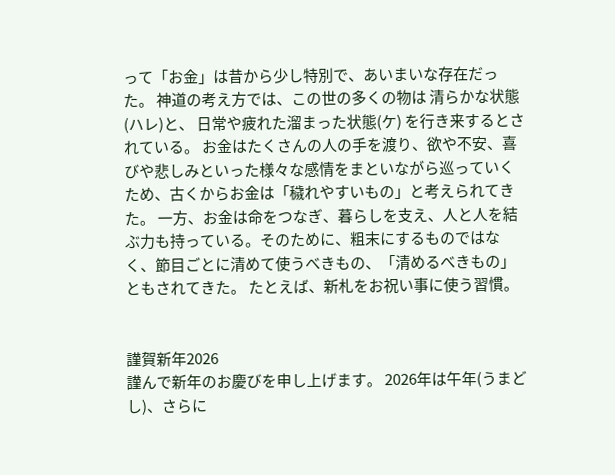って「お金」は昔から少し特別で、あいまいな存在だった。 神道の考え方では、この世の多くの物は 清らかな状態(ハレ)と、 日常や疲れた溜まった状態(ケ) を行き来するとされている。 お金はたくさんの人の手を渡り、欲や不安、喜びや悲しみといった様々な感情をまといながら巡っていくため、古くからお金は「穢れやすいもの」と考えられてきた。 一方、お金は命をつなぎ、暮らしを支え、人と人を結ぶ力も持っている。そのために、粗末にするものではなく、節目ごとに清めて使うべきもの、「清めるべきもの」ともされてきた。 たとえば、新札をお祝い事に使う習慣。


謹賀新年2026
謹んで新年のお慶びを申し上げます。 2026年は午年(うまどし)、さらに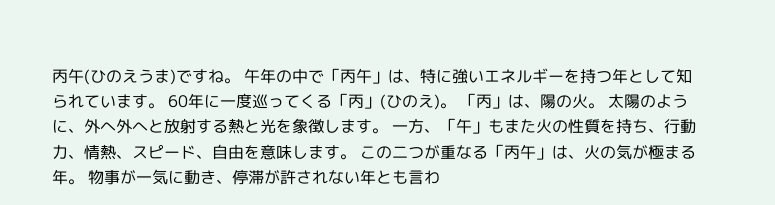丙午(ひのえうま)ですね。 午年の中で「丙午」は、特に強いエネルギーを持つ年として知られています。 60年に一度巡ってくる「丙」(ひのえ)。 「丙」は、陽の火。 太陽のように、外へ外へと放射する熱と光を象徴します。 一方、「午」もまた火の性質を持ち、行動力、情熱、スピード、自由を意味します。 この二つが重なる「丙午」は、火の気が極まる年。 物事が一気に動き、停滞が許されない年とも言わ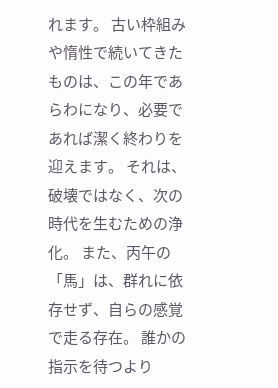れます。 古い枠組みや惰性で続いてきたものは、この年であらわになり、必要であれば潔く終わりを迎えます。 それは、破壊ではなく、次の時代を生むための浄化。 また、丙午の「馬」は、群れに依存せず、自らの感覚で走る存在。 誰かの指示を待つより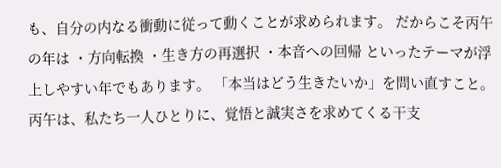も、自分の内なる衝動に従って動くことが求められます。 だからこそ丙午の年は ・方向転換 ・生き方の再選択 ・本音への回帰 といったテーマが浮上しやすい年でもあります。 「本当はどう生きたいか」を問い直すこと。 丙午は、私たち一人ひとりに、覚悟と誠実さを求めてくる干支